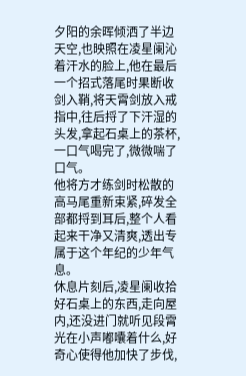夕阳的余晖倾洒了半边天空,也映照在凌星阑沁着汗水的脸上,他在最后一个招式落尾时果断收剑入鞘,将天霄剑放入戒指中,往后捋了下汗湿的头发,拿起石桌上的茶杯,一口气喝完了,微微喘了口气。
他将方才练剑时松散的高马尾重新束紧,碎发全部都捋到耳后,整个人看起来干净又清爽,透出专属于这个年纪的少年气息。
休息片刻后,凌星阑收拾好石桌上的东西,走向屋内,还没进门就听见段霄光在小声嘟囔着什么,好奇心使得他加快了步伐,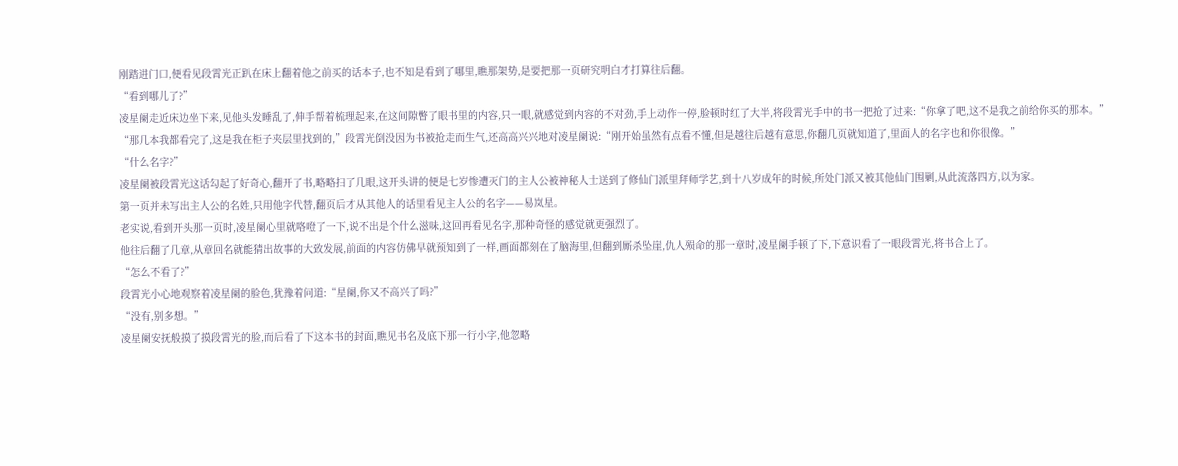刚踏进门口,便看见段霄光正趴在床上翻着他之前买的话本子,也不知是看到了哪里,瞧那架势,是要把那一页研究明白才打算往后翻。
“看到哪儿了?”
凌星阑走近床边坐下来,见他头发睡乱了,伸手帮着梳理起来,在这间隙瞥了眼书里的内容,只一眼,就感觉到内容的不对劲,手上动作一停,脸顿时红了大半,将段霄光手中的书一把抢了过来:“你拿了吧,这不是我之前给你买的那本。”
“那几本我都看完了,这是我在柜子夹层里找到的,”段霄光倒没因为书被抢走而生气,还高高兴兴地对凌星阑说:“刚开始虽然有点看不懂,但是越往后越有意思,你翻几页就知道了,里面人的名字也和你很像。”
“什么名字?”
凌星阑被段霄光这话勾起了好奇心,翻开了书,略略扫了几眼,这开头讲的便是七岁惨遭灭门的主人公被神秘人士送到了修仙门派里拜师学艺,到十八岁成年的时候,所处门派又被其他仙门围剿,从此流落四方,以为家。
第一页并未写出主人公的名姓,只用他字代替,翻页后才从其他人的话里看见主人公的名字——易岚星。
老实说,看到开头那一页时,凌星阑心里就咯噔了一下,说不出是个什么滋味,这回再看见名字,那种奇怪的感觉就更强烈了。
他往后翻了几章,从章回名就能猜出故事的大致发展,前面的内容仿佛早就预知到了一样,画面都刻在了脑海里,但翻到厮杀坠崖,仇人殒命的那一章时,凌星阑手顿了下,下意识看了一眼段霄光,将书合上了。
“怎么不看了?”
段霄光小心地观察着凌星阑的脸色,犹豫着问道:“星阑,你又不高兴了吗?”
“没有,别多想。”
凌星阑安抚般摸了摸段霄光的脸,而后看了下这本书的封面,瞧见书名及底下那一行小字,他忽略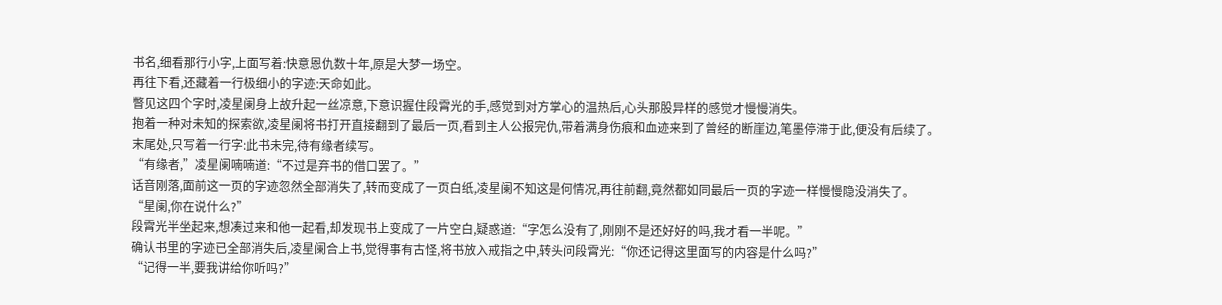书名,细看那行小字,上面写着:快意恩仇数十年,原是大梦一场空。
再往下看,还藏着一行极细小的字迹:天命如此。
瞥见这四个字时,凌星阑身上故升起一丝凉意,下意识握住段霄光的手,感觉到对方掌心的温热后,心头那股异样的感觉才慢慢消失。
抱着一种对未知的探索欲,凌星阑将书打开直接翻到了最后一页,看到主人公报完仇,带着满身伤痕和血迹来到了曾经的断崖边,笔墨停滞于此,便没有后续了。
末尾处,只写着一行字:此书未完,待有缘者续写。
“有缘者,”凌星阑喃喃道:“不过是弃书的借口罢了。”
话音刚落,面前这一页的字迹忽然全部消失了,转而变成了一页白纸,凌星阑不知这是何情况,再往前翻,竟然都如同最后一页的字迹一样慢慢隐没消失了。
“星阑,你在说什么?”
段霄光半坐起来,想凑过来和他一起看,却发现书上变成了一片空白,疑惑道:“字怎么没有了,刚刚不是还好好的吗,我才看一半呢。”
确认书里的字迹已全部消失后,凌星阑合上书,觉得事有古怪,将书放入戒指之中,转头问段霄光:“你还记得这里面写的内容是什么吗?”
“记得一半,要我讲给你听吗?”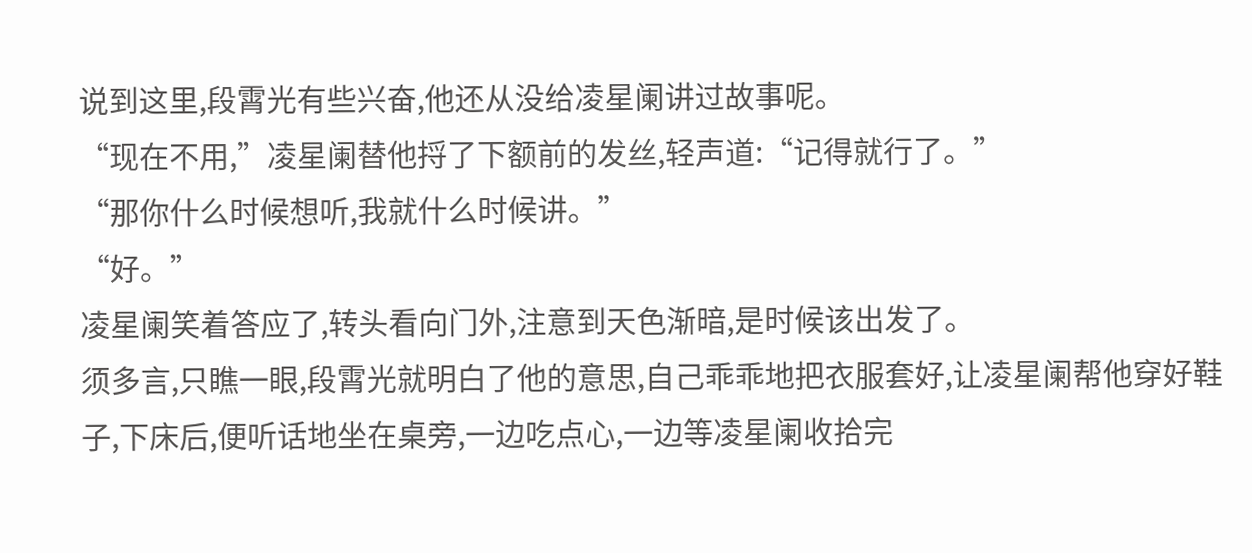说到这里,段霄光有些兴奋,他还从没给凌星阑讲过故事呢。
“现在不用,”凌星阑替他捋了下额前的发丝,轻声道:“记得就行了。”
“那你什么时候想听,我就什么时候讲。”
“好。”
凌星阑笑着答应了,转头看向门外,注意到天色渐暗,是时候该出发了。
须多言,只瞧一眼,段霄光就明白了他的意思,自己乖乖地把衣服套好,让凌星阑帮他穿好鞋子,下床后,便听话地坐在桌旁,一边吃点心,一边等凌星阑收拾完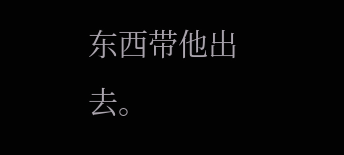东西带他出去。